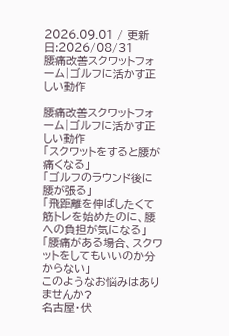2026.09.01 / 更新日:2026/08/31
腰痛改善スクワットフォーム|ゴルフに活かす正しい動作

腰痛改善スクワットフォーム|ゴルフに活かす正しい動作
「スクワットをすると腰が痛くなる」
「ゴルフのラウンド後に腰が張る」
「飛距離を伸ばしたくて筋トレを始めたのに、腰への負担が気になる」
「腰痛がある場合、スクワットをしてもいいのか分からない」
このようなお悩みはありませんか?
名古屋・伏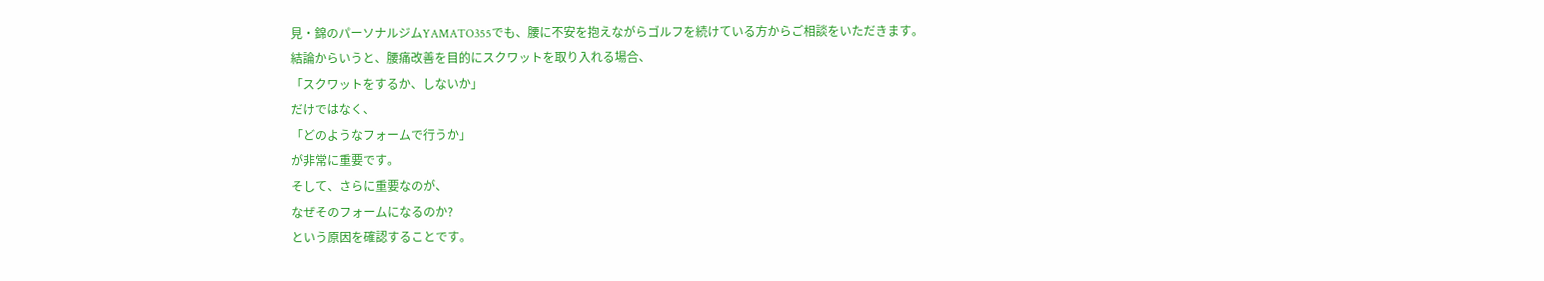見・錦のパーソナルジムYAMATO355でも、腰に不安を抱えながらゴルフを続けている方からご相談をいただきます。
結論からいうと、腰痛改善を目的にスクワットを取り入れる場合、
「スクワットをするか、しないか」
だけではなく、
「どのようなフォームで行うか」
が非常に重要です。
そして、さらに重要なのが、
なぜそのフォームになるのか?
という原因を確認することです。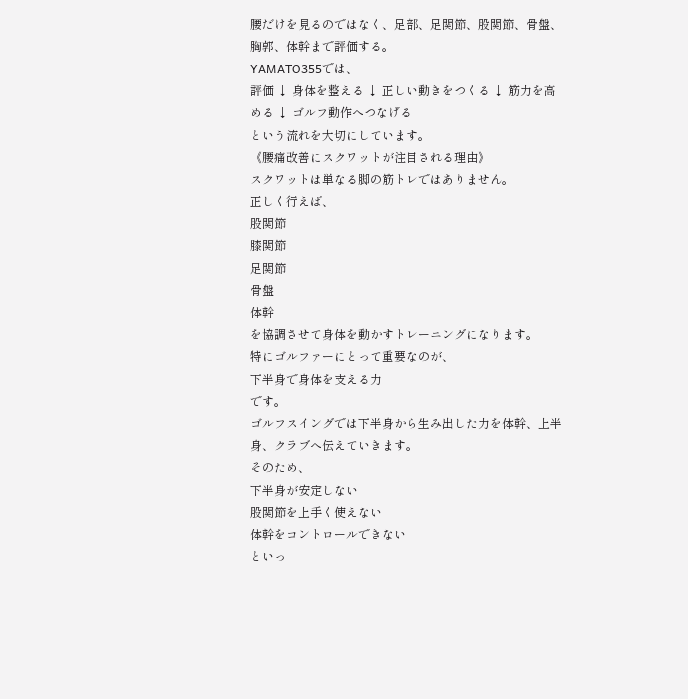腰だけを見るのではなく、足部、足関節、股関節、骨盤、胸郭、体幹まで評価する。
YAMATO355では、
評価 ↓ 身体を整える ↓ 正しい動きをつくる ↓ 筋力を高める ↓ ゴルフ動作へつなげる
という流れを大切にしています。
《腰痛改善にスクワットが注目される理由》
スクワットは単なる脚の筋トレではありません。
正しく行えば、
股関節
膝関節
足関節
骨盤
体幹
を協調させて身体を動かすトレーニングになります。
特にゴルファーにとって重要なのが、
下半身で身体を支える力
です。
ゴルフスイングでは下半身から生み出した力を体幹、上半身、クラブへ伝えていきます。
そのため、
下半身が安定しない
股関節を上手く使えない
体幹をコントロールできない
といっ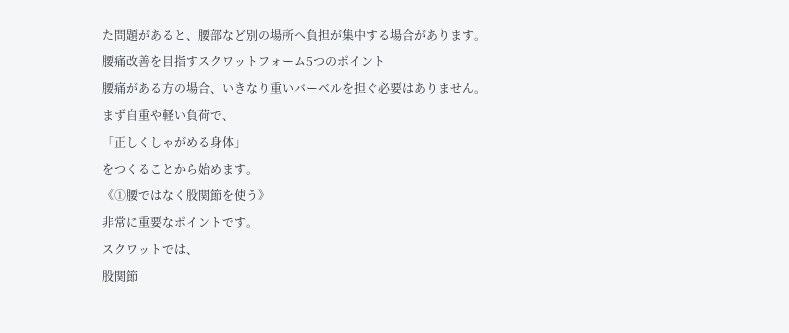た問題があると、腰部など別の場所へ負担が集中する場合があります。
腰痛改善を目指すスクワットフォーム5つのポイント
腰痛がある方の場合、いきなり重いバーベルを担ぐ必要はありません。
まず自重や軽い負荷で、
「正しくしゃがめる身体」
をつくることから始めます。
《①腰ではなく股関節を使う》
非常に重要なポイントです。
スクワットでは、
股関節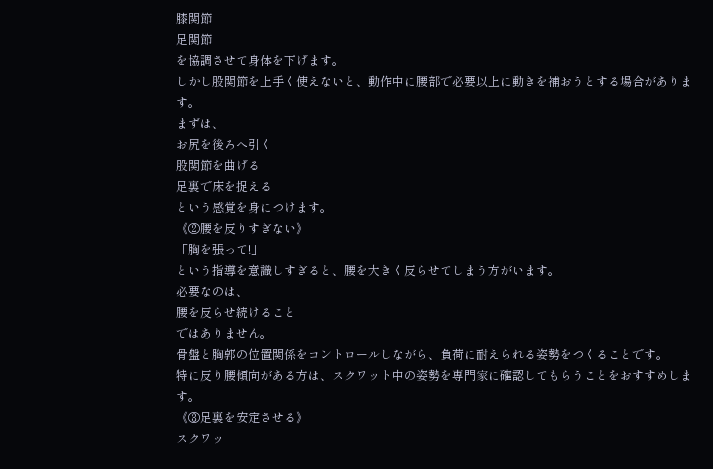膝関節
足関節
を協調させて身体を下げます。
しかし股関節を上手く使えないと、動作中に腰部で必要以上に動きを補おうとする場合があります。
まずは、
お尻を後ろへ引く
股関節を曲げる
足裏で床を捉える
という感覚を身につけます。
《②腰を反りすぎない》
「胸を張って!」
という指導を意識しすぎると、腰を大きく反らせてしまう方がいます。
必要なのは、
腰を反らせ続けること
ではありません。
骨盤と胸郭の位置関係をコントロールしながら、負荷に耐えられる姿勢をつくることです。
特に反り腰傾向がある方は、スクワット中の姿勢を専門家に確認してもらうことをおすすめします。
《③足裏を安定させる》
スクワッ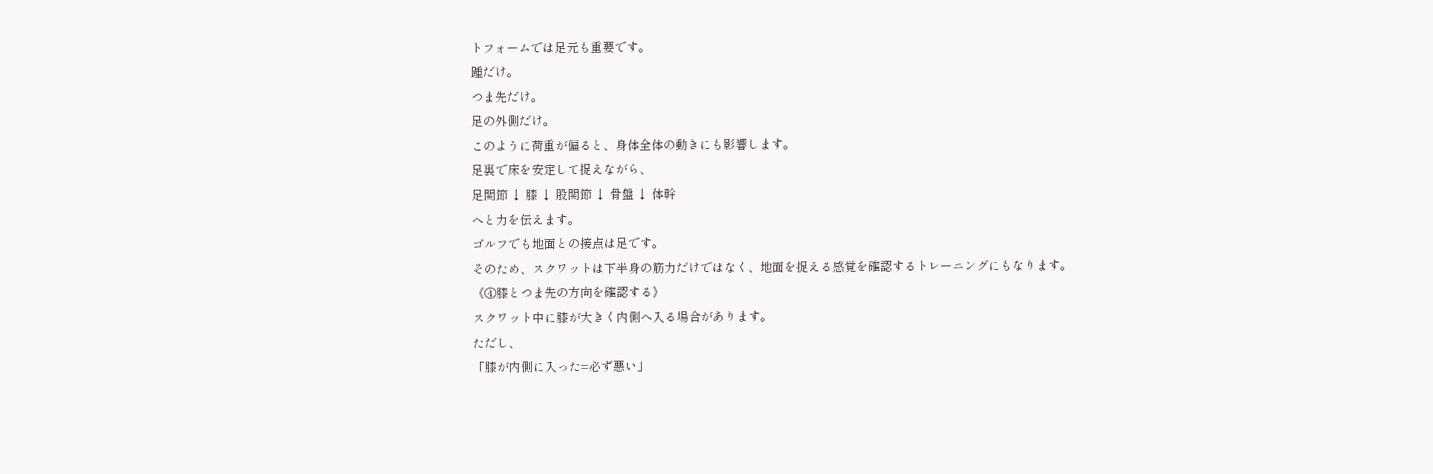トフォームでは足元も重要です。
踵だけ。
つま先だけ。
足の外側だけ。
このように荷重が偏ると、身体全体の動きにも影響します。
足裏で床を安定して捉えながら、
足関節 ↓ 膝 ↓ 股関節 ↓ 骨盤 ↓ 体幹
へと力を伝えます。
ゴルフでも地面との接点は足です。
そのため、スクワットは下半身の筋力だけではなく、地面を捉える感覚を確認するトレーニングにもなります。
《④膝とつま先の方向を確認する》
スクワット中に膝が大きく内側へ入る場合があります。
ただし、
「膝が内側に入った=必ず悪い」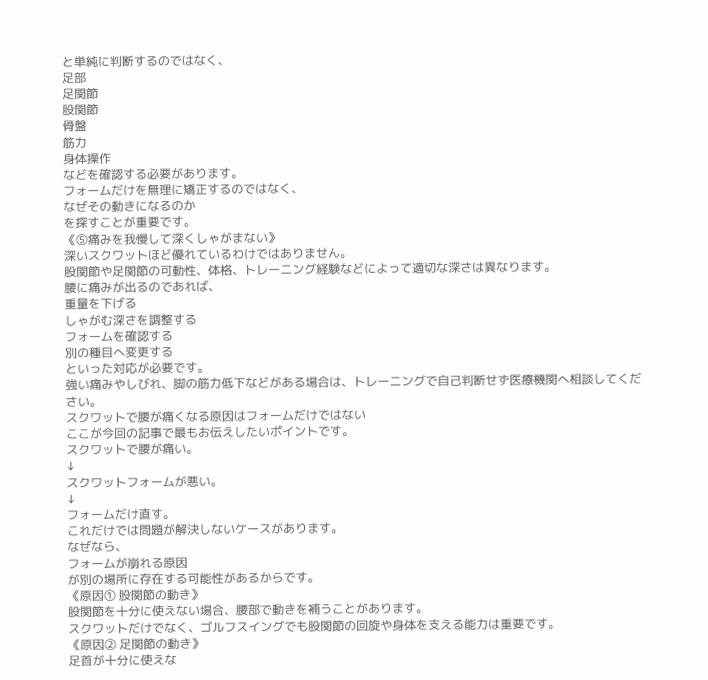と単純に判断するのではなく、
足部
足関節
股関節
骨盤
筋力
身体操作
などを確認する必要があります。
フォームだけを無理に矯正するのではなく、
なぜその動きになるのか
を探すことが重要です。
《⑤痛みを我慢して深くしゃがまない》
深いスクワットほど優れているわけではありません。
股関節や足関節の可動性、体格、トレーニング経験などによって適切な深さは異なります。
腰に痛みが出るのであれば、
重量を下げる
しゃがむ深さを調整する
フォームを確認する
別の種目へ変更する
といった対応が必要です。
強い痛みやしびれ、脚の筋力低下などがある場合は、トレーニングで自己判断せず医療機関へ相談してください。
スクワットで腰が痛くなる原因はフォームだけではない
ここが今回の記事で最もお伝えしたいポイントです。
スクワットで腰が痛い。
↓
スクワットフォームが悪い。
↓
フォームだけ直す。
これだけでは問題が解決しないケースがあります。
なぜなら、
フォームが崩れる原因
が別の場所に存在する可能性があるからです。
《原因① 股関節の動き》
股関節を十分に使えない場合、腰部で動きを補うことがあります。
スクワットだけでなく、ゴルフスイングでも股関節の回旋や身体を支える能力は重要です。
《原因② 足関節の動き》
足首が十分に使えな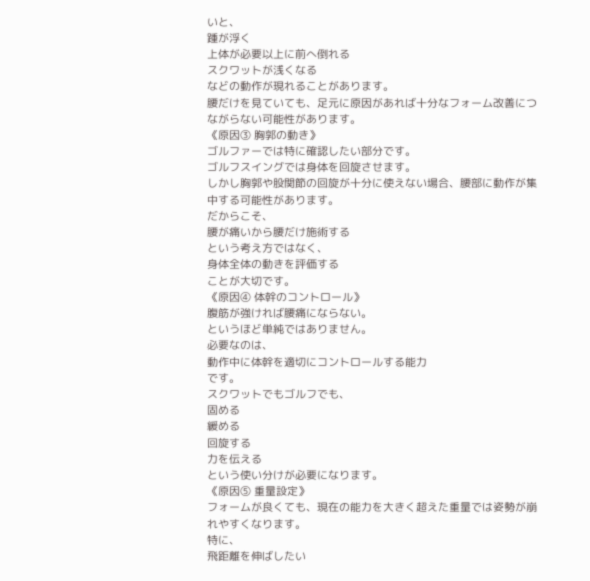いと、
踵が浮く
上体が必要以上に前へ倒れる
スクワットが浅くなる
などの動作が現れることがあります。
腰だけを見ていても、足元に原因があれば十分なフォーム改善につながらない可能性があります。
《原因③ 胸郭の動き》
ゴルファーでは特に確認したい部分です。
ゴルフスイングでは身体を回旋させます。
しかし胸郭や股関節の回旋が十分に使えない場合、腰部に動作が集中する可能性があります。
だからこそ、
腰が痛いから腰だけ施術する
という考え方ではなく、
身体全体の動きを評価する
ことが大切です。
《原因④ 体幹のコントロール》
腹筋が強ければ腰痛にならない。
というほど単純ではありません。
必要なのは、
動作中に体幹を適切にコントロールする能力
です。
スクワットでもゴルフでも、
固める
緩める
回旋する
力を伝える
という使い分けが必要になります。
《原因⑤ 重量設定》
フォームが良くても、現在の能力を大きく超えた重量では姿勢が崩れやすくなります。
特に、
飛距離を伸ばしたい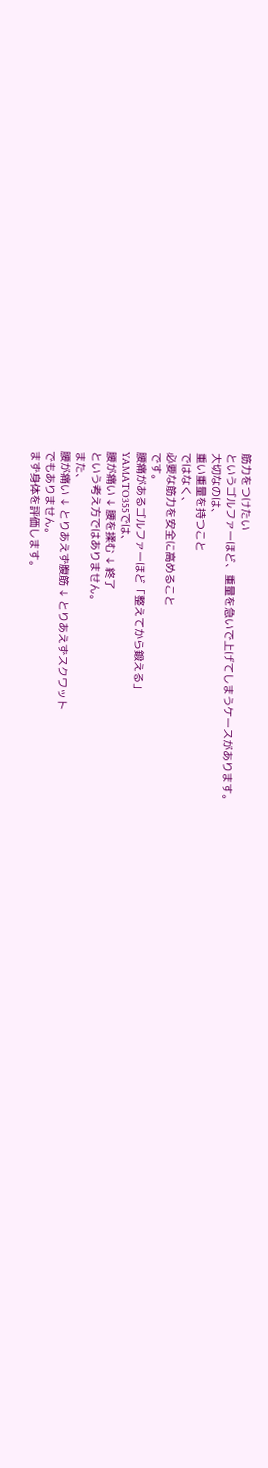筋力をつけたい
というゴルファーほど、重量を急いで上げてしまうケースがあります。
大切なのは、
重い重量を持つこと
ではなく、
必要な筋力を安全に高めること
です。
腰痛があるゴルファーほど「整えてから鍛える」
YAMATO355では、
腰が痛い ↓ 腰を揉む ↓ 終了
という考え方ではありません。
また、
腰が痛い ↓ とりあえず腹筋 ↓ とりあえずスクワット
でもありません。
まず身体を評価します。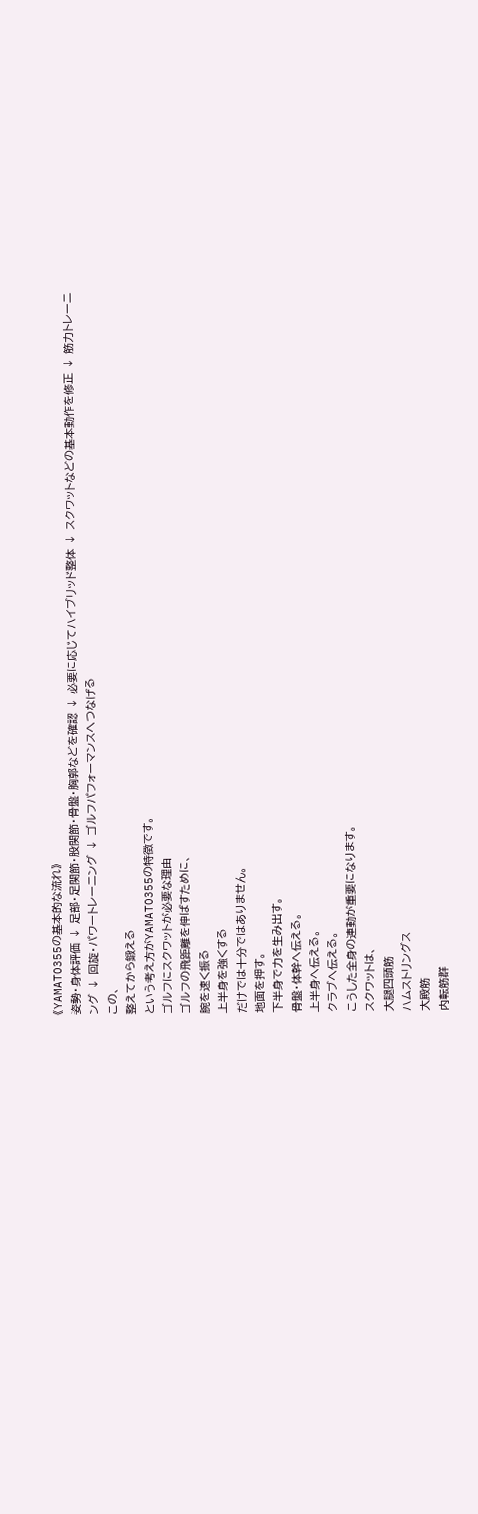《YAMATO355の基本的な流れ》
姿勢・身体評価 ↓ 足部・足関節・股関節・骨盤・胸郭などを確認 ↓ 必要に応じてハイブリッド整体 ↓ スクワットなどの基本動作を修正 ↓ 筋力トレーニング ↓ 回旋・パワートレーニング ↓ ゴルフパフォーマンスへつなげる
この、
整えてから鍛える
という考え方がYAMATO355の特徴です。
ゴルフにスクワットが必要な理由
ゴルフの飛距離を伸ばすために、
腕を速く振る
上半身を強くする
だけでは十分ではありません。
地面を押す。
下半身で力を生み出す。
骨盤・体幹へ伝える。
上半身へ伝える。
クラブへ伝える。
こうした全身の連動が重要になります。
スクワットは、
大腿四頭筋
ハムストリングス
大殿筋
内転筋群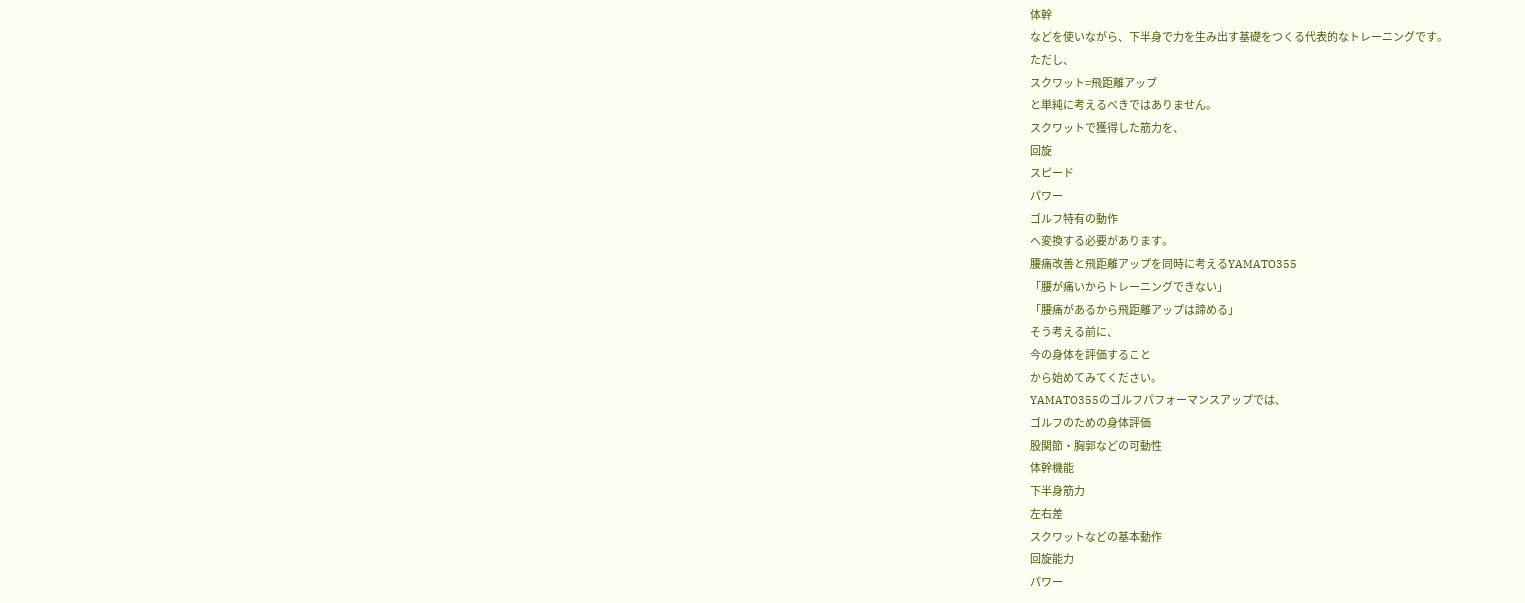体幹
などを使いながら、下半身で力を生み出す基礎をつくる代表的なトレーニングです。
ただし、
スクワット=飛距離アップ
と単純に考えるべきではありません。
スクワットで獲得した筋力を、
回旋
スピード
パワー
ゴルフ特有の動作
へ変換する必要があります。
腰痛改善と飛距離アップを同時に考えるYAMATO355
「腰が痛いからトレーニングできない」
「腰痛があるから飛距離アップは諦める」
そう考える前に、
今の身体を評価すること
から始めてみてください。
YAMATO355のゴルフパフォーマンスアップでは、
ゴルフのための身体評価
股関節・胸郭などの可動性
体幹機能
下半身筋力
左右差
スクワットなどの基本動作
回旋能力
パワー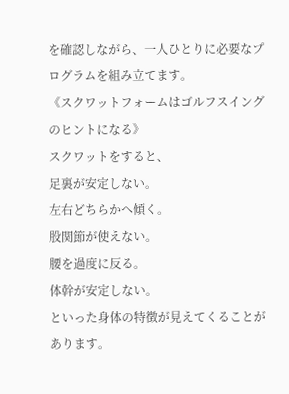を確認しながら、一人ひとりに必要なプログラムを組み立てます。
《スクワットフォームはゴルフスイングのヒントになる》
スクワットをすると、
足裏が安定しない。
左右どちらかへ傾く。
股関節が使えない。
腰を過度に反る。
体幹が安定しない。
といった身体の特徴が見えてくることがあります。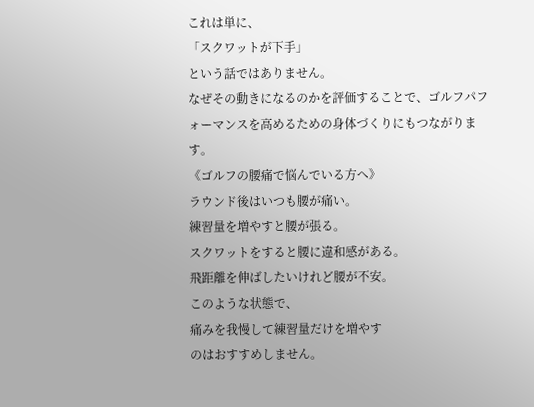これは単に、
「スクワットが下手」
という話ではありません。
なぜその動きになるのかを評価することで、ゴルフパフォーマンスを高めるための身体づくりにもつながります。
《ゴルフの腰痛で悩んでいる方へ》
ラウンド後はいつも腰が痛い。
練習量を増やすと腰が張る。
スクワットをすると腰に違和感がある。
飛距離を伸ばしたいけれど腰が不安。
このような状態で、
痛みを我慢して練習量だけを増やす
のはおすすめしません。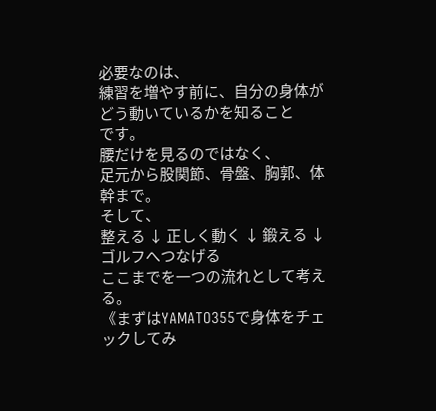必要なのは、
練習を増やす前に、自分の身体がどう動いているかを知ること
です。
腰だけを見るのではなく、
足元から股関節、骨盤、胸郭、体幹まで。
そして、
整える ↓ 正しく動く ↓ 鍛える ↓ ゴルフへつなげる
ここまでを一つの流れとして考える。
《まずはYAMATO355で身体をチェックしてみ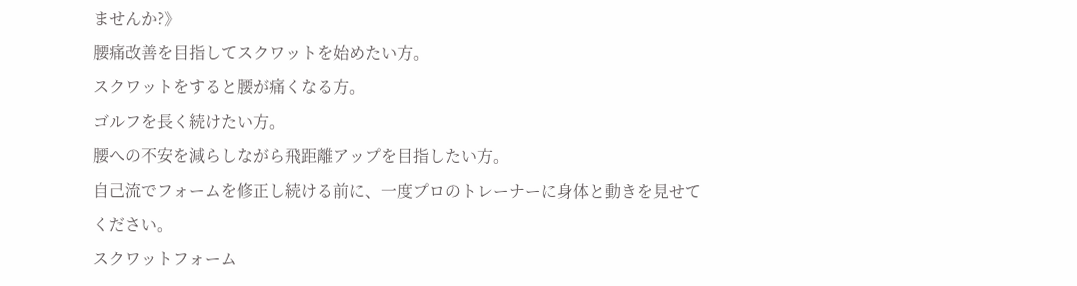ませんか?》
腰痛改善を目指してスクワットを始めたい方。
スクワットをすると腰が痛くなる方。
ゴルフを長く続けたい方。
腰への不安を減らしながら飛距離アップを目指したい方。
自己流でフォームを修正し続ける前に、一度プロのトレーナーに身体と動きを見せてください。
スクワットフォーム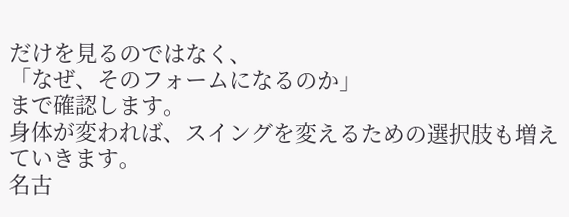だけを見るのではなく、
「なぜ、そのフォームになるのか」
まで確認します。
身体が変われば、スイングを変えるための選択肢も増えていきます。
名古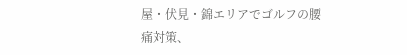屋・伏見・錦エリアでゴルフの腰痛対策、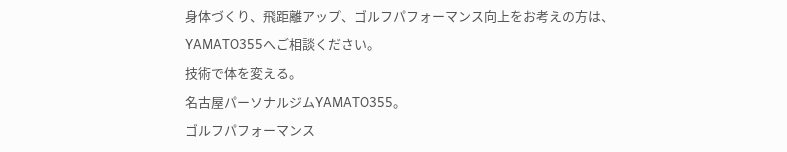身体づくり、飛距離アップ、ゴルフパフォーマンス向上をお考えの方は、YAMATO355へご相談ください。
技術で体を変える。
名古屋パーソナルジムYAMATO355。
ゴルフパフォーマンス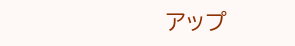アップ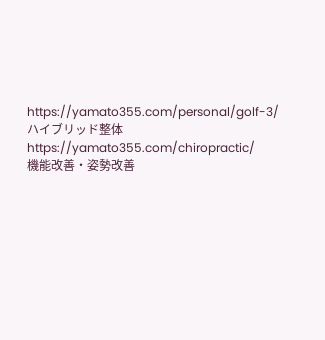https://yamato355.com/personal/golf-3/
ハイブリッド整体
https://yamato355.com/chiropractic/
機能改善・姿勢改善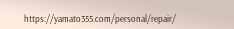https://yamato355.com/personal/repair/